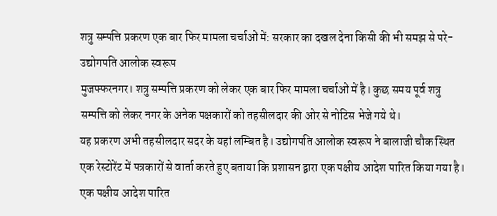शत्रु सम्पत्ति प्रकरण एक बार फिर मामला चर्चाओं में: सरकार का दखल देना किसी की भी समझ से परे- उद्योगपति आलोक स्वरूप
मुजफ्फरनगर। शत्रु सम्पत्ति प्रकरण को लेकर एक बार फिर मामला चर्चाओं में है। कुछ समय पूर्व शत्रु सम्पत्ति को लेकर नगर के अनेक पक्षकारों को तहसीलदार की ओर से नोटिस भेजे गये थे।
यह प्रकरण अभी तहसीलदार सदर के यहां लम्बित है। उद्योगपति आलोक स्वरूप ने बालाजी चौक स्थित एक रेस्टोरेंट में पत्रकारों से वार्ता करते हुए बताया कि प्रशासन द्वारा एक पक्षीय आदेश पारित किया गया है।
एक पक्षीय आदेश पारित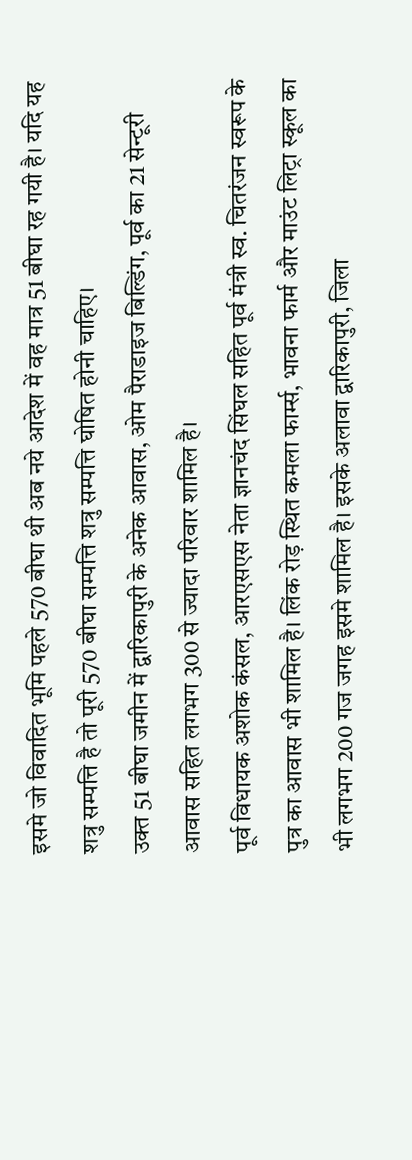इसमे जो विवादित भूमि पहले 570 बीघा थी अब नये आदेश में वह मात्र 51 बीघा रह गयी है। यदि यह शत्रु सम्पत्ति है तो पूरी 570 बीघा सम्पत्ति शत्रु सम्पत्ति घोषित होनी चाहिए।
उक्त 51 बीघा जमीन में द्वारिकापुरी के अनेक आवास, ओम पैराडाइज बिल्डिंग, पूर्व का 21 सेन्टूरी आवास सहित लगभग 300 से ज्यादा परिवार शामिल है।
पूर्व विधायक अशोक कंसल, आरएसएस नेता ज्ञानचंद सिंघल सहित पूर्व मंत्री स्व. चितरंजन स्वरूप के पुत्र का आवास भी शामिल है। लिंक रोड़ स्थित कमला फार्म्स, भावना फार्म और माउंट लिट्रा स्कूल का भी लगभग 200 गज जगह इसमे शामिल है। इसके अलावा द्वारिकापुरी, जिला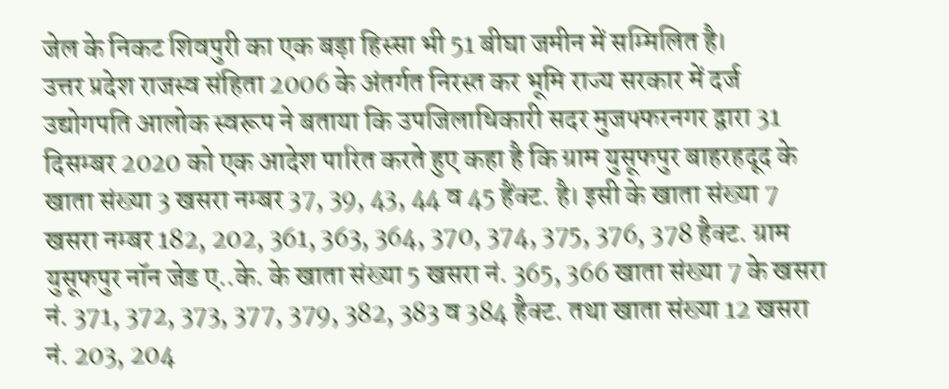जेल के निकट शिवपुरी का एक बड़ा हिस्सा भी 51 बीघा जमीन में सम्मिलित है।
उत्तर प्रदेश राजस्व संहिता 2006 के अंतर्गत निरस्त कर भूमि राज्य सरकार में दर्ज
उद्योगपति आलोक स्वरूप ने बताया कि उपजिलाधिकारी सदर मुजफ्फरनगर द्वारा 31 दिसम्बर 2020 को एक आदेश पारित करते हुए कहा है कि ग्राम युसूफपुर बाहरहदूद के खाता संख्या 3 खसरा नम्बर 37, 39, 43, 44 व 45 हैंक्ट. है। इसी के खाता संख्या 7 खसरा नम्बर 182, 202, 361, 363, 364, 370, 374, 375, 376, 378 हैक्ट. ग्राम युसूफपुर नॉन जेड ए..के. के खाता संख्या 5 खसरा नं. 365, 366 खाता संख्या 7 के खसरा नं. 371, 372, 373, 377, 379, 382, 383 व 384 हैक्ट. तथा खाता संख्या 12 खसरा नं. 203, 204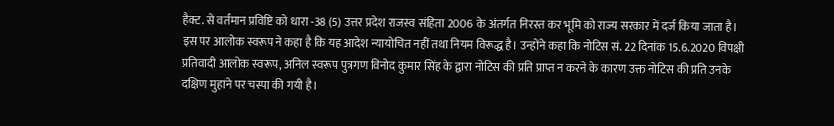हैक्ट. से वर्तमान प्रविष्टि को धारा -38 (5) उत्तर प्रदेश राजस्व संहिता 2006 के अंतर्गत निरस्त कर भूमि को राज्य सरकार में दर्ज किया जाता है।
इस पर आलोक स्वरूप ने कहा है कि यह आदेश न्यायोचित नहीं तथा नियम विरूद्ध है। उन्होंने कहा कि नोटिस सं. 22 दिनांक 15.6.2020 विपक्षी प्रतिवादी आलोक स्वरूप, अनिल स्वरूप पुत्रगण विनोद कुमार सिंह के द्वारा नोटिस की प्रति प्राप्त न करने के कारण उक्त नोटिस की प्रति उनके दक्षिण मुहाने पर चस्पा की गयी है।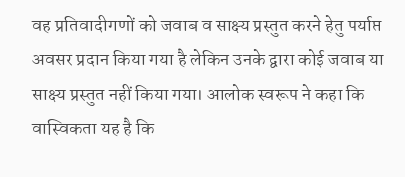वह प्रतिवादीगणों को जवाब व साक्ष्य प्रस्तुत करने हेतु पर्याप्त अवसर प्रदान किया गया है लेकिन उनके द्वारा कोई जवाब या साक्ष्य प्रस्तुत नहीं किया गया। आलोक स्वरूप ने कहा कि वास्विकता यह है कि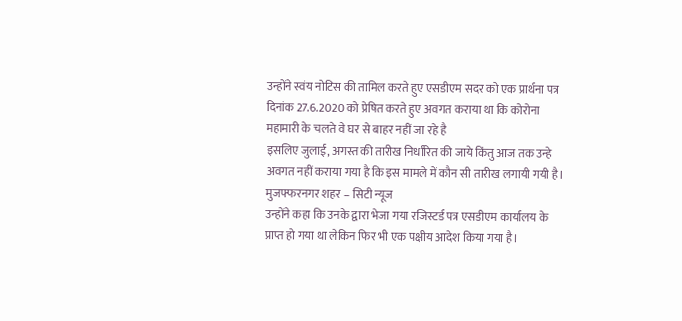उन्होंने स्वंय नोटिस की तामिल करते हुए एसडीएम सदर को एक प्रार्थना पत्र दिनांक 27.6.2020 को प्रेषित करते हुए अवगत कराया था कि कोरोना महामारी के चलते वे घर से बाहर नहीं जा रहे है
इसलिए जुलाई, अगस्त की तारीख निर्धारित की जाये किंतु आज तक उन्हे अवगत नहीं कराया गया है कि इस मामले में कौन सी तारीख लगायी गयी है। मुजफ्फरनगर शहर – सिटी न्यूज
उन्होंने कहा कि उनके द्वारा भेजा गया रजिस्टर्ड पत्र एसडीएम कार्यालय के प्राप्त हो गया था लेकिन फिर भी एक पक्षीय आदेश किया गया है।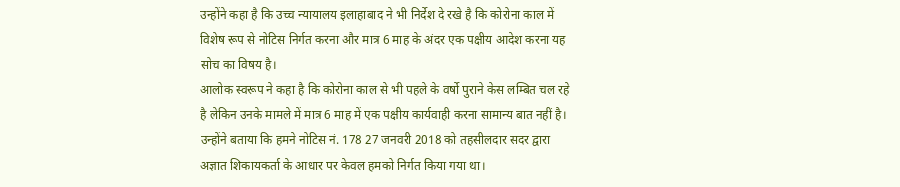उन्होंने कहा है कि उच्च न्यायालय इलाहाबाद ने भी निर्देश दे रखे है कि कोरोना काल में विशेष रूप से नोटिस निर्गत करना और मात्र 6 माह के अंदर एक पक्षीय आदेश करना यह सोच का विषय है।
आलोक स्वरूप ने कहा है कि कोरोना काल से भी पहले के वर्षो पुराने केस लम्बित चल रहे है लेकिन उनके मामले में मात्र 6 माह में एक पक्षीय कार्यवाही करना सामान्य बात नहीं है। उन्होंने बताया कि हमने नोटिस नं. 178 27 जनवरी 2018 को तहसीलदार सदर द्वारा अज्ञात शिकायकर्ता के आधार पर केवल हमको निर्गत किया गया था।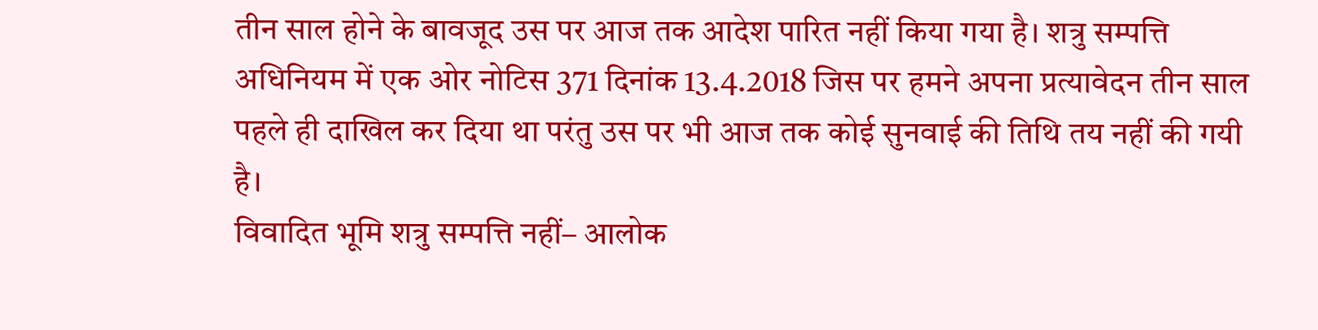तीन साल होने के बावजूद उस पर आज तक आदेश पारित नहीं किया गया है। शत्रु सम्पत्ति अधिनियम में एक ओर नोटिस 371 दिनांक 13.4.2018 जिस पर हमने अपना प्रत्यावेदन तीन साल पहले ही दाखिल कर दिया था परंतु उस पर भी आज तक कोई सुनवाई की तिथि तय नहीं की गयी है।
विवादित भूमि शत्रु सम्पत्ति नहीं– आलोक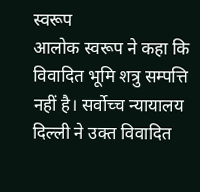स्वरूप
आलोक स्वरूप ने कहा कि विवादित भूमि शत्रु सम्पत्ति नहीं है। सर्वोच्च न्यायालय दिल्ली ने उक्त विवादित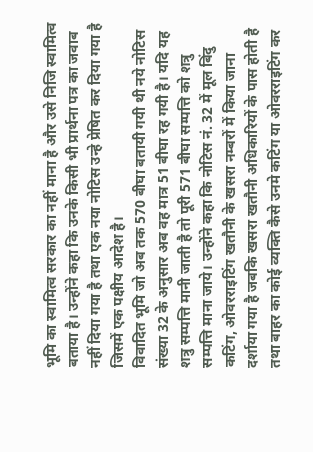भूमि का स्वामित्व सरकार का नहीं माना है और उसे निजि स्वामित्व बताया है। उन्होंने कहा कि उनके किसी भी प्रार्थना पत्र का जवाब नहीं दिया गया है तथा एक नया नोटिस उन्हे प्रेषित कर दिया गया है जिसमें एक पक्षीय आदेश है।
विवादित भूमि जो अब तक 570 बीघा बतायी गयी थी नये नोटिस संख्या 32 के अनुसार अब वह मात्र 51 बीघा रह गयी है। यदि यह शत्रु सम्पत्ति मानी जाती है तो पूरी 571 बीघा सम्पत्ति को शत्रु सम्पत्ति माना जाये। उन्होंने कहा कि नोटिस नं. 32 में मूल बिंदु कटिंग, ओवरराइटिंग खतौनी के खसरा नम्बरों में किया जाना दर्शाया गया है जबकि खसरा खतौनी अधिकारियों के पास होती है तथा बाहर का कोई व्यक्ति कैसे उनमे कटिंग या ओवरराइटिंग कर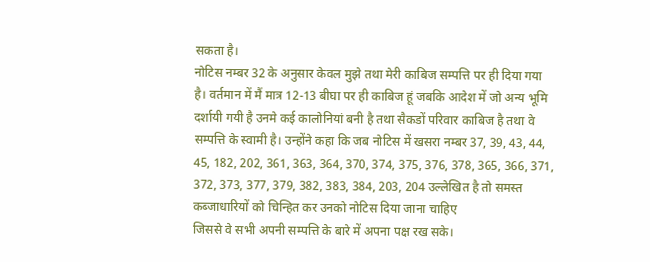सकता है।
नोटिस नम्बर 32 के अनुसार केवल मुझे तथा मेरी काबिज सम्पत्ति पर ही दिया गया है। वर्तमान में मैं मात्र 12-13 बीघा पर ही काबिज हूं जबकि आदेश में जो अन्य भूमि दर्शायी गयी है उनमे कई कालोनियां बनी है तथा सैकडों परिवार काबिज है तथा वे सम्पत्ति के स्वामी है। उन्होंने कहा कि जब नोटिस में खसरा नम्बर 37, 39, 43, 44, 45, 182, 202, 361, 363, 364, 370, 374, 375, 376, 378, 365, 366, 371, 372, 373, 377, 379, 382, 383, 384, 203, 204 उल्लेखित है तो समस्त कब्जाधारियों को चिन्हित कर उनको नोटिस दिया जाना चाहिए
जिससे वे सभी अपनी सम्पत्ति के बारे में अपना पक्ष रख सके।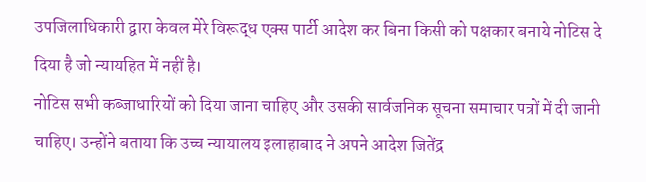उपजिलाधिकारी द्वारा केवल मेरे विरूद्ध एक्स पार्टी आदेश कर बिना किसी को पक्षकार बनाये नोटिस दे दिया है जो न्यायहित में नहीं है।
नोटिस सभी कब्जाधारियों को दिया जाना चाहिए और उसकी सार्वजनिक सूचना समाचार पत्रों में दी जानी चाहिए। उन्होंने बताया कि उच्च न्यायालय इलाहाबाद ने अपने आदेश जितेंद्र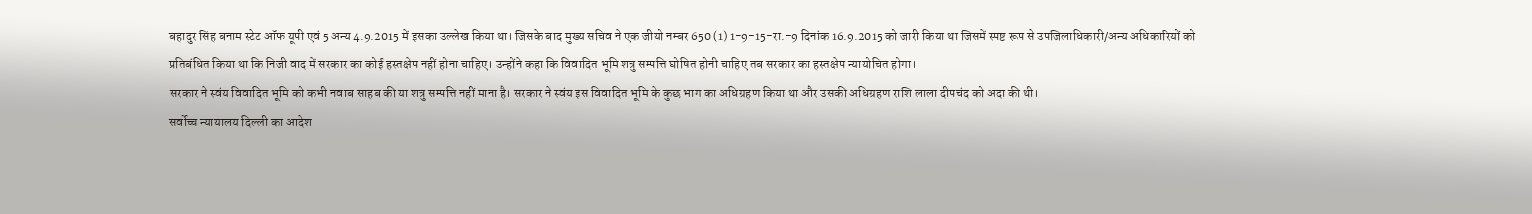बहादुर सिंह बनाम स्टेट ऑफ यूपी एवं 5 अन्य 4.9.2015 में इसका उल्लेख किया था। जिसके बाद मुख्य सचिव ने एक जीयो नम्बर 650 (1) 1-9-15-रा.-9 दिनांक 16.9.2015 को जारी किया था जिसमें स्पष्ट रूप से उपजिलाधिकारी/अन्य अधिकारियों को प्रतिबंधित किया था कि निजी वाद में सरकार का कोई हस्तक्षेप नहीं होना चाहिए। उन्होंने कहा कि विवादित भूमि शत्रु सम्पत्ति घोषित होनी चाहिए तब सरकार का हस्तक्षेप न्यायोचित होगा।
सरकार ने स्वंय विवादित भूमि को कभी नवाब साहब की या शत्रु सम्पत्ति नहीं माना है। सरकार ने स्वंय इस विवादित भूमि के कुछ भाग का अधिग्रहण किया था और उसकी अधिग्रहण राशि लाला दीपचंद को अदा की थी।
सर्वोच्च न्यायालय दिल्ली का आदेश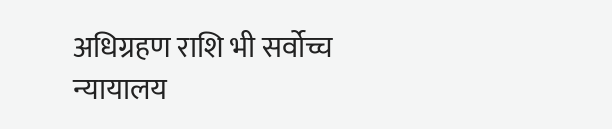अधिग्रहण राशि भी सर्वोच्च न्यायालय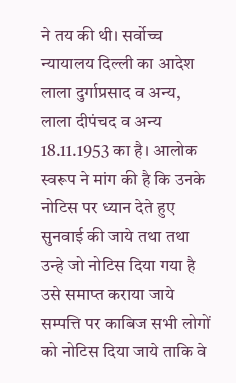ने तय की थी। सर्वोच्च न्यायालय दिल्ली का आदेश लाला दुर्गाप्रसाद व अन्य, लाला दीपंचद व अन्य 18.11.1953 का है। आलोक स्वरूप ने मांग की है कि उनके नोटिस पर ध्यान देते हुए सुनवाई की जाये तथा तथा उन्हे जो नोटिस दिया गया है उसे समाप्त कराया जाये
सम्पत्ति पर काबिज सभी लोगों को नोटिस दिया जाये ताकि वे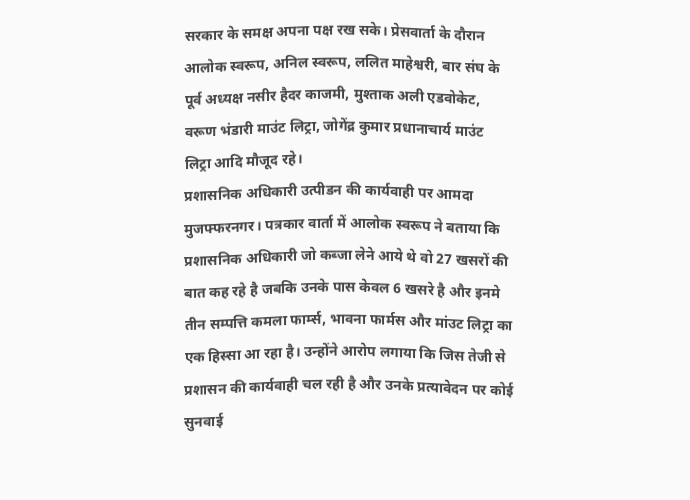सरकार के समक्ष अपना पक्ष रख सके। प्रेसवार्ता के दौरान आलोक स्वरूप, अनिल स्वरूप, ललित माहेश्वरी, बार संघ के पूर्व अध्यक्ष नसीर हैदर काजमी, मुश्ताक अली एडवोकेट, वरूण भंडारी माउंट लिट्रा, जोगेंद्र कुमार प्रधानाचार्य माउंट लिट्रा आदि मौजूद रहे।
प्रशासनिक अधिकारी उत्पीडन की कार्यवाही पर आमदा
मुजफ्फरनगर। पत्रकार वार्ता में आलोक स्वरूप ने बताया कि प्रशासनिक अधिकारी जो कब्जा लेने आये थे वो 27 खसरों की बात कह रहे है जबकि उनके पास केवल 6 खसरे है और इनमे तीन सम्पत्ति कमला फार्म्स, भावना फार्मस और मांउट लिट्रा का एक हिस्सा आ रहा है। उन्होंने आरोप लगाया कि जिस तेजी से प्रशासन की कार्यवाही चल रही है और उनके प्रत्यावेदन पर कोई सुनवाई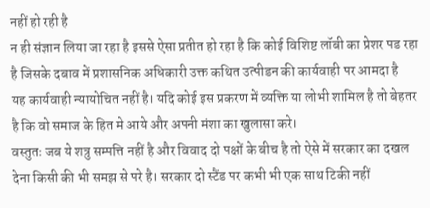नहीं हो रही है
न ही संज्ञान लिया जा रहा है इससे ऐसा प्रतीत हो रहा है कि कोई विशिष्ट लॉबी का प्रेशर पड रहा है जिसके दबाव में प्रशासनिक अधिकारी उक्त कथित उत्पीडन की कार्यवाही पर आमदा है
यह कार्यवाही न्यायोचित नहीं है। यदि कोई इस प्रकरण में व्यक्ति या लोभी शामिल है तो बेहतर है कि वो समाज के हित मे आये और अपनी मंशा का खुलासा करे।
वस्तुतः जब ये शत्रु सम्पत्ति नहीं है और विवाद दो पक्षों के बीच है तो ऐसे में सरकार का दखल देना किसी की भी समझ से परे है। सरकार दो स्टैंड पर कभी भी एक साथ टिकी नहीं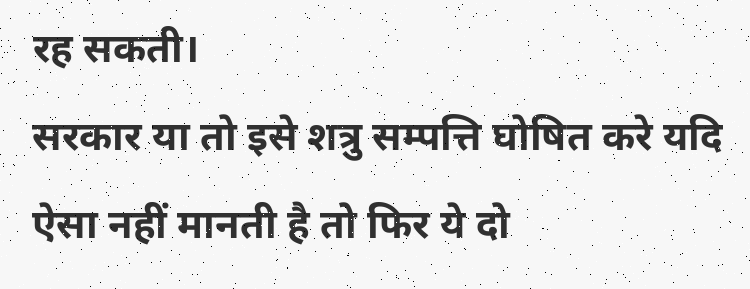रह सकती।
सरकार या तो इसे शत्रु सम्पत्ति घोषित करे यदि ऐसा नहीं मानती है तो फिर ये दो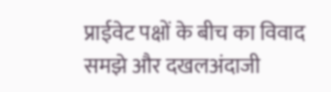प्राईवेट पक्षों के बीच का विवाद समझे और दखलअंदाजी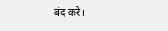बंद करे।